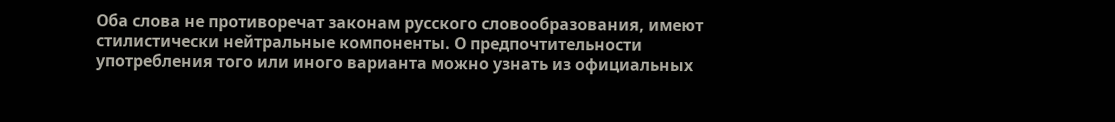Оба слова не противоречат законам русского словообразования, имеют стилистически нейтральные компоненты. О предпочтительности употребления того или иного варианта можно узнать из официальных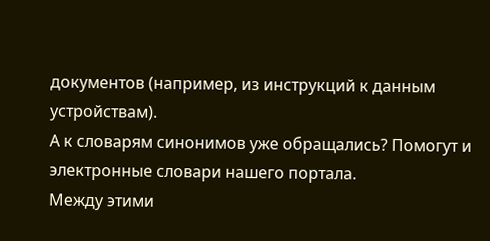документов (например, из инструкций к данным устройствам).
А к словарям синонимов уже обращались? Помогут и электронные словари нашего портала.
Между этими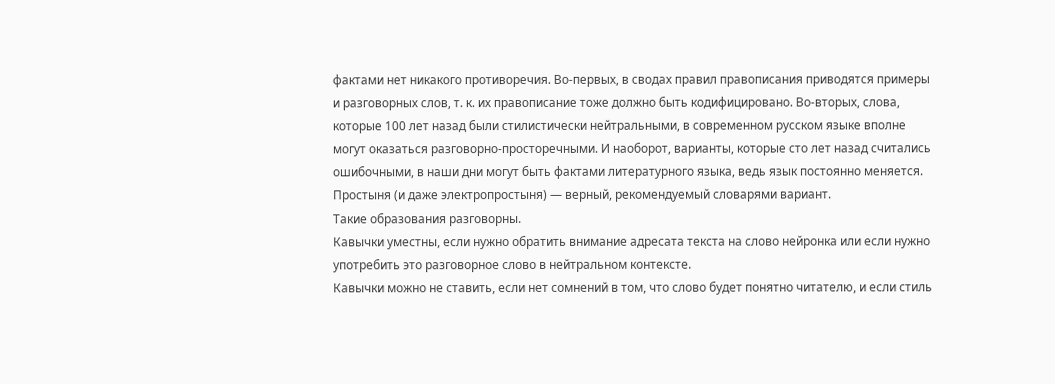фактами нет никакого противоречия. Во-первых, в сводах правил правописания приводятся примеры и разговорных слов, т. к. их правописание тоже должно быть кодифицировано. Во-вторых, слова, которые 100 лет назад были стилистически нейтральными, в современном русском языке вполне могут оказаться разговорно-просторечными. И наоборот, варианты, которые сто лет назад считались ошибочными, в наши дни могут быть фактами литературного языка, ведь язык постоянно меняется.
Простыня (и даже электропростыня) — верный, рекомендуемый словарями вариант.
Такие образования разговорны.
Кавычки уместны, если нужно обратить внимание адресата текста на слово нейронка или если нужно употребить это разговорное слово в нейтральном контексте.
Кавычки можно не ставить, если нет сомнений в том, что слово будет понятно читателю, и если стиль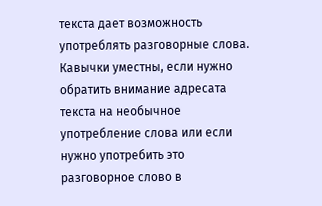текста дает возможность употреблять разговорные слова.
Кавычки уместны, если нужно обратить внимание адресата текста на необычное употребление слова или если нужно употребить это разговорное слово в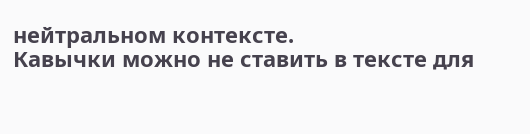нейтральном контексте.
Кавычки можно не ставить в тексте для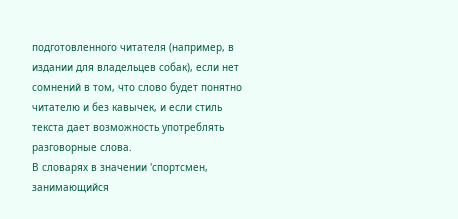подготовленного читателя (например, в издании для владельцев собак), если нет сомнений в том, что слово будет понятно читателю и без кавычек, и если стиль текста дает возможность употреблять разговорные слова.
В словарях в значении 'спортсмен, занимающийся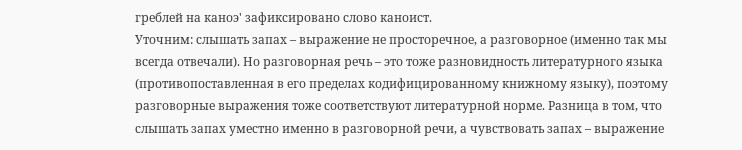греблей на каноэ' зафиксировано слово каноист.
Уточним: слышать запах – выражение не просторечное, а разговорное (именно так мы всегда отвечали). Но разговорная речь – это тоже разновидность литературного языка (противопоставленная в его пределах кодифицированному книжному языку), поэтому разговорные выражения тоже соответствуют литературной норме. Разница в том, что слышать запах уместно именно в разговорной речи, а чувствовать запах – выражение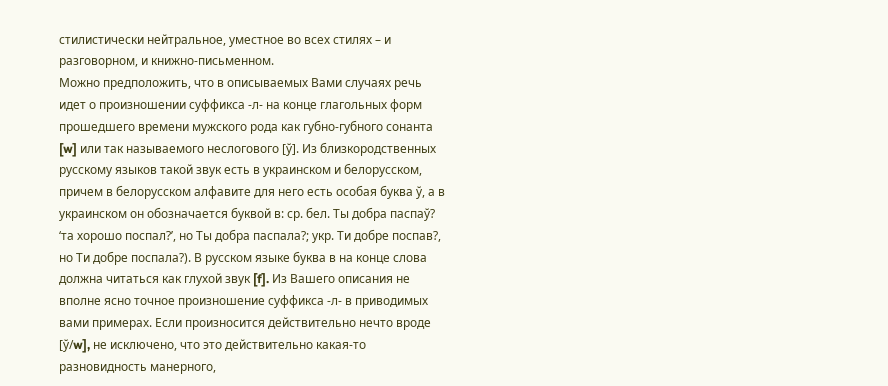стилистически нейтральное, уместное во всех стилях – и разговорном, и книжно-письменном.
Можно предположить, что в описываемых Вами случаях речь идет о произношении суффикса -л- на конце глагольных форм прошедшего времени мужского рода как губно-губного сонанта [w] или так называемого неслогового [ў]. Из близкородственных русскому языков такой звук есть в украинском и белорусском, причем в белорусском алфавите для него есть особая буква ў, а в украинском он обозначается буквой в: ср. бел. Ты добра паспаў? ‘та хорошо поспал?’, но Ты добра паспала?; укр. Ти добре поспав?, но Ти добре поспала?). В русском языке буква в на конце слова должна читаться как глухой звук [f]. Из Вашего описания не вполне ясно точное произношение суффикса -л- в приводимых вами примерах. Если произносится действительно нечто вроде [ў/w], не исключено, что это действительно какая-то разновидность манерного,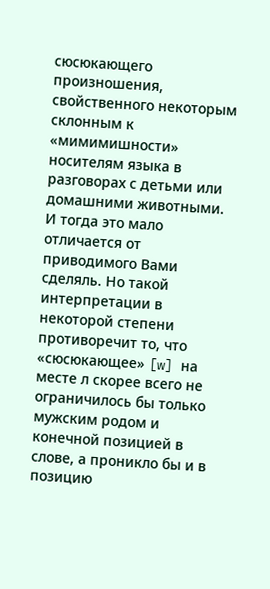сюсюкающего произношения, свойственного некоторым склонным к «мимимишности» носителям языка в разговорах с детьми или домашними животными. И тогда это мало отличается от приводимого Вами сделяль. Но такой интерпретации в некоторой степени противоречит то, что «сюсюкающее» [w] на месте л скорее всего не ограничилось бы только мужским родом и конечной позицией в слове, а проникло бы и в позицию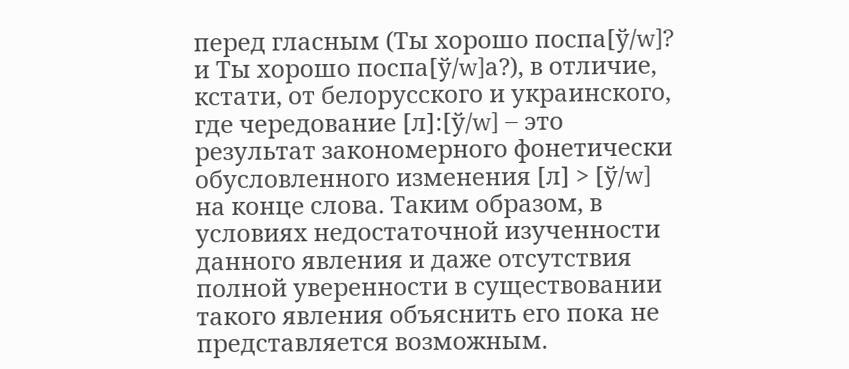перед гласным (Ты хорошо поспа[ў/w]? и Ты хорошо поспа[ў/w]а?), в отличие, кстати, от белорусского и украинского, где чередование [л]:[ў/w] – это результат закономерного фонетически обусловленного изменения [л] > [ў/w] на конце слова. Таким образом, в условиях недостаточной изученности данного явления и даже отсутствия полной уверенности в существовании такого явления объяснить его пока не представляется возможным.